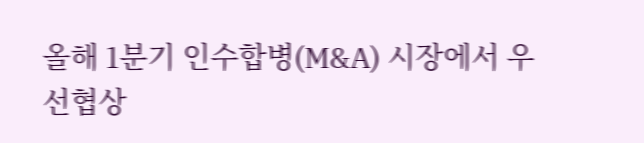올해 1분기 인수합병(M&A) 시장에서 우선협상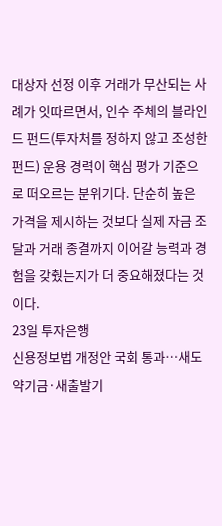대상자 선정 이후 거래가 무산되는 사례가 잇따르면서, 인수 주체의 블라인드 펀드(투자처를 정하지 않고 조성한 펀드) 운용 경력이 핵심 평가 기준으로 떠오르는 분위기다. 단순히 높은 가격을 제시하는 것보다 실제 자금 조달과 거래 종결까지 이어갈 능력과 경험을 갖췄는지가 더 중요해졌다는 것이다.
23일 투자은행
신용정보법 개정안 국회 통과…새도약기금·새출발기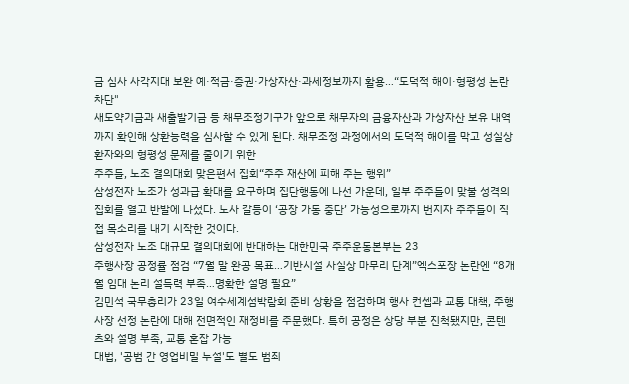금 심사 사각지대 보완 예·적금·증권·가상자산·과세정보까지 활용…“도덕적 해이·형평성 논란 차단"
새도약기금과 새출발기금 등 채무조정기구가 앞으로 채무자의 금융자산과 가상자산 보유 내역까지 확인해 상환능력을 심사할 수 있게 된다. 채무조정 과정에서의 도덕적 해이를 막고 성실상환자와의 형평성 문제를 줄이기 위한
주주들, 노조 결의대회 맞은편서 집회“주주 재산에 피해 주는 행위”
삼성전자 노조가 성과급 확대를 요구하며 집단행동에 나선 가운데, 일부 주주들이 맞불 성격의 집회를 열고 반발에 나섰다. 노사 갈등이 ‘공장 가동 중단’ 가능성으로까지 번지자 주주들이 직접 목소리를 내기 시작한 것이다.
삼성전자 노조 대규모 결의대회에 반대하는 대한민국 주주운동본부는 23
주행사장 공정률 점검 “7월 말 완공 목표…기반시설 사실상 마무리 단계”엑스포장 논란엔 “8개월 임대 논리 설득력 부족…명확한 설명 필요”
김민석 국무총리가 23일 여수세계섬박람회 준비 상황을 점검하며 행사 컨셉과 교통 대책, 주행사장 선정 논란에 대해 전면적인 재정비를 주문했다. 특히 공정은 상당 부분 진척됐지만, 콘텐츠와 설명 부족, 교통 혼잡 가능
대법, '공범 간 영업비밀 누설'도 별도 범죄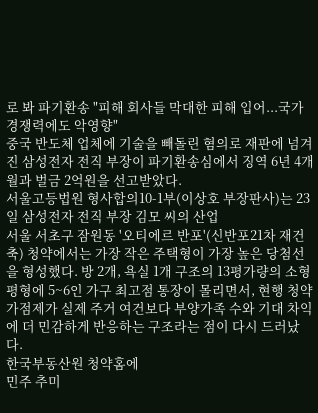로 봐 파기환송 "피해 회사들 막대한 피해 입어...국가 경쟁력에도 악영향"
중국 반도체 업체에 기술을 빼돌린 혐의로 재판에 넘겨진 삼성전자 전직 부장이 파기환송심에서 징역 6년 4개월과 벌금 2억원을 선고받았다.
서울고등법원 형사합의10-1부(이상호 부장판사)는 23일 삼성전자 전직 부장 김모 씨의 산업
서울 서초구 잠원동 '오티에르 반포'(신반포21차 재건축) 청약에서는 가장 작은 주택형이 가장 높은 당첨선을 형성했다. 방 2개, 욕실 1개 구조의 13평가량의 소형 평형에 5~6인 가구 최고점 통장이 몰리면서, 현행 청약 가점제가 실제 주거 여건보다 부양가족 수와 기대 차익에 더 민감하게 반응하는 구조라는 점이 다시 드러났다.
한국부동산원 청약홈에
민주 추미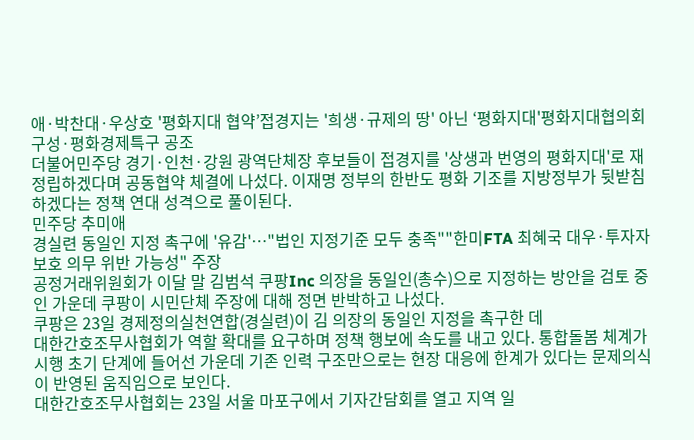애·박찬대·우상호 '평화지대 협약’접경지는 '희생·규제의 땅' 아닌 ‘평화지대'평화지대협의회 구성·평화경제특구 공조
더불어민주당 경기·인천·강원 광역단체장 후보들이 접경지를 '상생과 번영의 평화지대'로 재정립하겠다며 공동협약 체결에 나섰다. 이재명 정부의 한반도 평화 기조를 지방정부가 뒷받침하겠다는 정책 연대 성격으로 풀이된다.
민주당 추미애
경실련 동일인 지정 촉구에 '유감'⋯"법인 지정기준 모두 충족""한미FTA 최혜국 대우·투자자 보호 의무 위반 가능성" 주장
공정거래위원회가 이달 말 김범석 쿠팡Inc 의장을 동일인(총수)으로 지정하는 방안을 검토 중인 가운데 쿠팡이 시민단체 주장에 대해 정면 반박하고 나섰다.
쿠팡은 23일 경제정의실천연합(경실련)이 김 의장의 동일인 지정을 촉구한 데
대한간호조무사협회가 역할 확대를 요구하며 정책 행보에 속도를 내고 있다. 통합돌봄 체계가 시행 초기 단계에 들어선 가운데 기존 인력 구조만으로는 현장 대응에 한계가 있다는 문제의식이 반영된 움직임으로 보인다.
대한간호조무사협회는 23일 서울 마포구에서 기자간담회를 열고 지역 일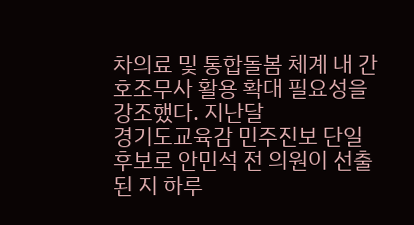차의료 및 통합돌봄 체계 내 간호조무사 활용 확대 필요성을 강조했다. 지난달
경기도교육감 민주진보 단일후보로 안민석 전 의원이 선출된 지 하루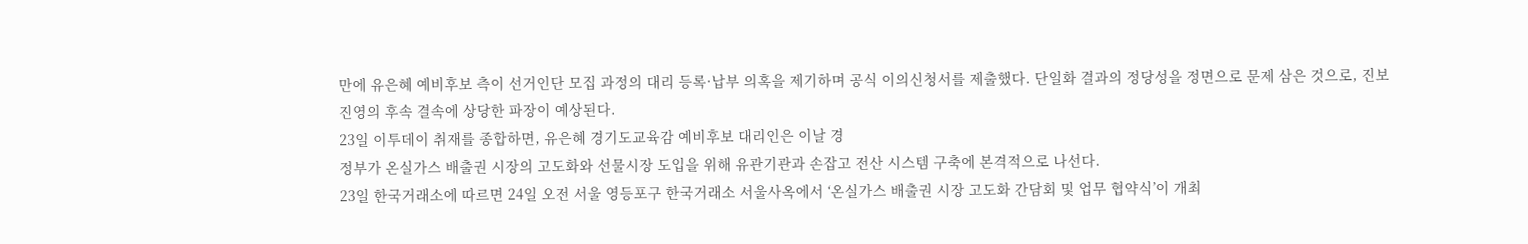만에 유은혜 예비후보 측이 선거인단 모집 과정의 대리 등록·납부 의혹을 제기하며 공식 이의신청서를 제출했다. 단일화 결과의 정당성을 정면으로 문제 삼은 것으로, 진보 진영의 후속 결속에 상당한 파장이 예상된다.
23일 이투데이 취재를 종합하면, 유은혜 경기도교육감 예비후보 대리인은 이날 경
정부가 온실가스 배출권 시장의 고도화와 선물시장 도입을 위해 유관기관과 손잡고 전산 시스템 구축에 본격적으로 나선다.
23일 한국거래소에 따르면 24일 오전 서울 영등포구 한국거래소 서울사옥에서 ‘온실가스 배출권 시장 고도화 간담회 및 업무 협약식’이 개최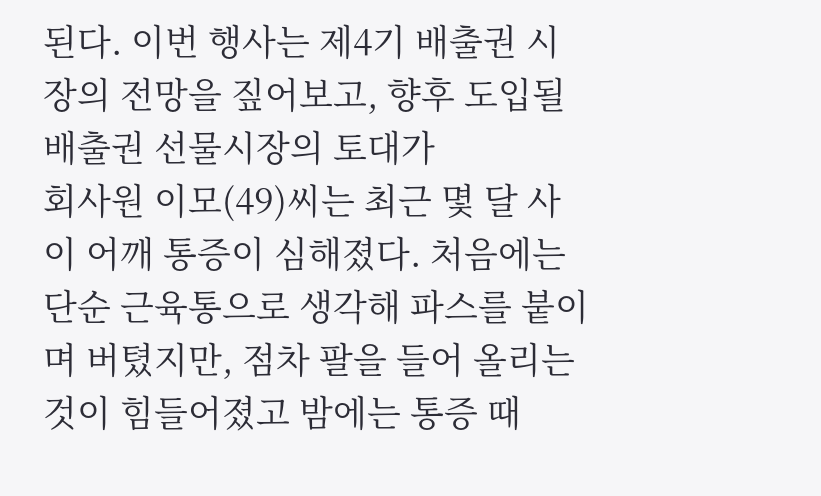된다. 이번 행사는 제4기 배출권 시장의 전망을 짚어보고, 향후 도입될 배출권 선물시장의 토대가
회사원 이모(49)씨는 최근 몇 달 사이 어깨 통증이 심해졌다. 처음에는 단순 근육통으로 생각해 파스를 붙이며 버텼지만, 점차 팔을 들어 올리는 것이 힘들어졌고 밤에는 통증 때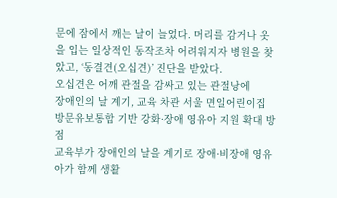문에 잠에서 깨는 날이 늘었다. 머리를 감거나 옷을 입는 일상적인 동작조차 어려워지자 병원을 찾았고, ‘동결견(오십견)’ 진단을 받았다.
오십견은 어깨 관절을 감싸고 있는 관절낭에
장애인의 날 계기, 교육 차관 서울 면일어린이집 방문유보통합 기반 강화·장애 영유아 지원 확대 방점
교육부가 장애인의 날을 계기로 장애·비장애 영유아가 함께 생활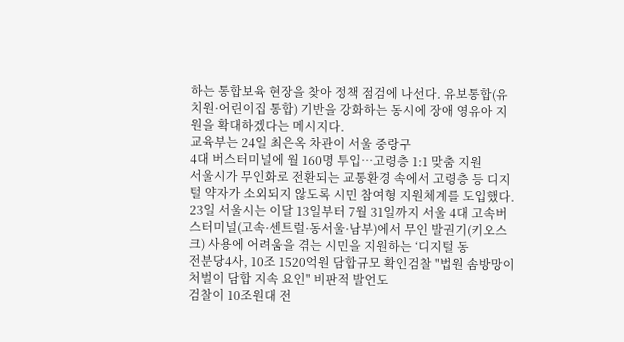하는 통합보육 현장을 찾아 정책 점검에 나선다. 유보통합(유치원·어린이집 통합) 기반을 강화하는 동시에 장애 영유아 지원을 확대하겠다는 메시지다.
교육부는 24일 최은옥 차관이 서울 중랑구
4대 버스터미널에 월 160명 투입⋯고령층 1:1 맞춤 지원
서울시가 무인화로 전환되는 교통환경 속에서 고령층 등 디지털 약자가 소외되지 않도록 시민 참여형 지원체계를 도입했다.
23일 서울시는 이달 13일부터 7월 31일까지 서울 4대 고속버스터미널(고속·센트럴·동서울·남부)에서 무인 발권기(키오스크) 사용에 어려움을 겪는 시민을 지원하는 ‘디지털 동
전분당4사, 10조 1520억원 담합규모 확인검찰 "법원 솜방망이 처벌이 담합 지속 요인" 비판적 발언도
검찰이 10조원대 전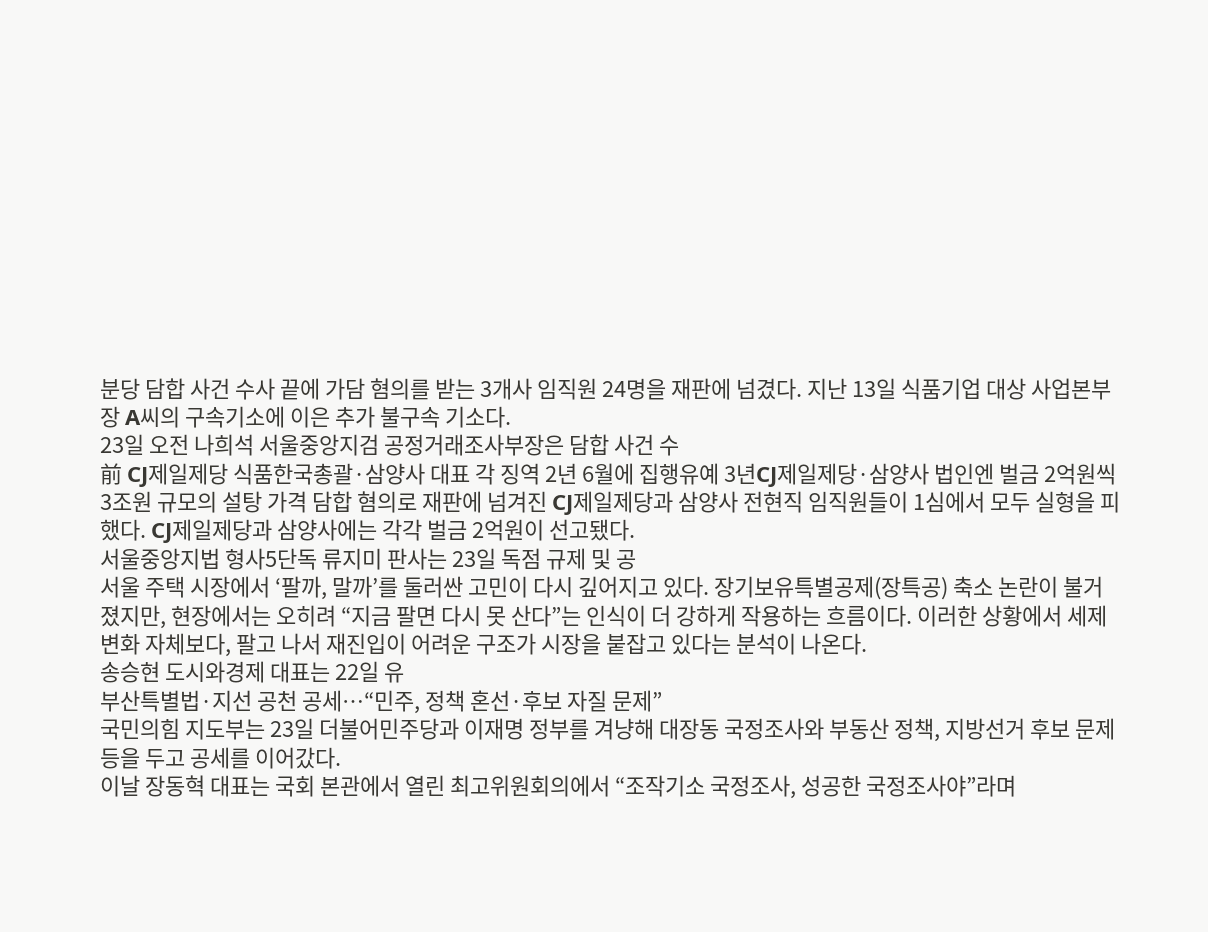분당 담합 사건 수사 끝에 가담 혐의를 받는 3개사 임직원 24명을 재판에 넘겼다. 지난 13일 식품기업 대상 사업본부장 A씨의 구속기소에 이은 추가 불구속 기소다.
23일 오전 나희석 서울중앙지검 공정거래조사부장은 담합 사건 수
前 CJ제일제당 식품한국총괄·삼양사 대표 각 징역 2년 6월에 집행유예 3년CJ제일제당·삼양사 법인엔 벌금 2억원씩
3조원 규모의 설탕 가격 담합 혐의로 재판에 넘겨진 CJ제일제당과 삼양사 전현직 임직원들이 1심에서 모두 실형을 피했다. CJ제일제당과 삼양사에는 각각 벌금 2억원이 선고됐다.
서울중앙지법 형사5단독 류지미 판사는 23일 독점 규제 및 공
서울 주택 시장에서 ‘팔까, 말까’를 둘러싼 고민이 다시 깊어지고 있다. 장기보유특별공제(장특공) 축소 논란이 불거졌지만, 현장에서는 오히려 “지금 팔면 다시 못 산다”는 인식이 더 강하게 작용하는 흐름이다. 이러한 상황에서 세제 변화 자체보다, 팔고 나서 재진입이 어려운 구조가 시장을 붙잡고 있다는 분석이 나온다.
송승현 도시와경제 대표는 22일 유
부산특별법·지선 공천 공세…“민주, 정책 혼선·후보 자질 문제”
국민의힘 지도부는 23일 더불어민주당과 이재명 정부를 겨냥해 대장동 국정조사와 부동산 정책, 지방선거 후보 문제 등을 두고 공세를 이어갔다.
이날 장동혁 대표는 국회 본관에서 열린 최고위원회의에서 “조작기소 국정조사, 성공한 국정조사야”라며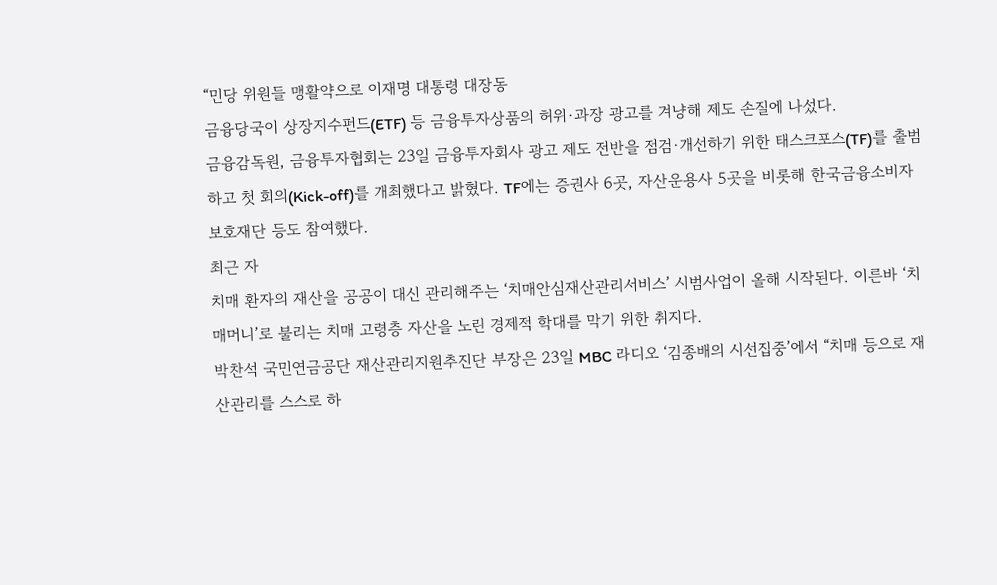“민당 위원들 맹활약으로 이재명 대통령 대장동
금융당국이 상장지수펀드(ETF) 등 금융투자상품의 허위·과장 광고를 겨냥해 제도 손질에 나섰다.
금융감독원, 금융투자협회는 23일 금융투자회사 광고 제도 전반을 점검·개선하기 위한 태스크포스(TF)를 출범하고 첫 회의(Kick-off)를 개최했다고 밝혔다. TF에는 증권사 6곳, 자산운용사 5곳을 비롯해 한국금융소비자보호재단 등도 참여했다.
최근 자
치매 환자의 재산을 공공이 대신 관리해주는 ‘치매안심재산관리서비스’ 시범사업이 올해 시작된다. 이른바 ‘치매머니’로 불리는 치매 고령층 자산을 노린 경제적 학대를 막기 위한 취지다.
박찬석 국민연금공단 재산관리지원추진단 부장은 23일 MBC 라디오 ‘김종배의 시선집중’에서 “치매 등으로 재산관리를 스스로 하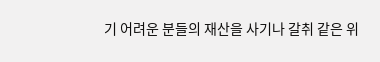기 어려운 분들의 재산을 사기나 갈취 같은 위